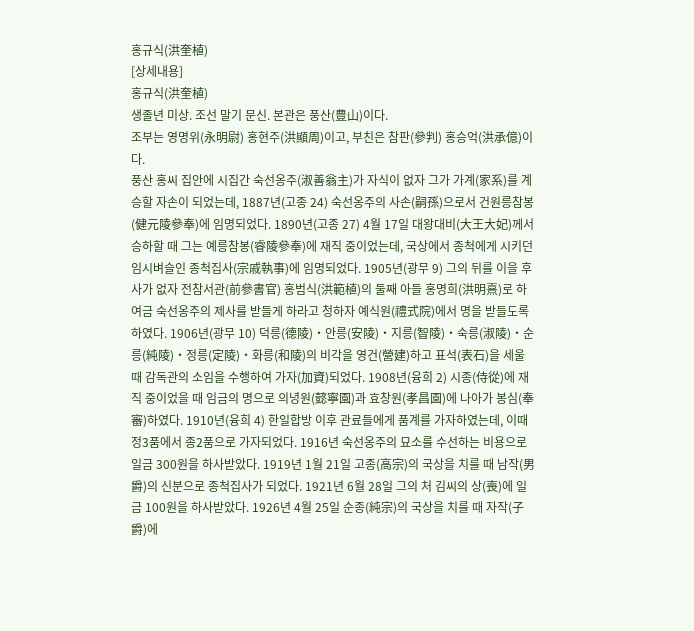홍규식(洪奎植)
[상세내용]
홍규식(洪奎植)
생졸년 미상. 조선 말기 문신. 본관은 풍산(豊山)이다.
조부는 영명위(永明尉) 홍현주(洪顯周)이고, 부친은 참판(參判) 홍승억(洪承億)이다.
풍산 홍씨 집안에 시집간 숙선옹주(淑善翁主)가 자식이 없자 그가 가계(家系)를 계승할 자손이 되었는데, 1887년(고종 24) 숙선옹주의 사손(嗣孫)으로서 건원릉참봉(健元陵參奉)에 임명되었다. 1890년(고종 27) 4월 17일 대왕대비(大王大妃)께서 승하할 때 그는 예릉참봉(睿陵參奉)에 재직 중이었는데, 국상에서 종척에게 시키던 임시벼슬인 종척집사(宗戚執事)에 임명되었다. 1905년(광무 9) 그의 뒤를 이을 후사가 없자 전참서관(前參書官) 홍범식(洪範植)의 둘째 아들 홍명희(洪明熹)로 하여금 숙선옹주의 제사를 받들게 하라고 청하자 예식원(禮式院)에서 명을 받들도록 하였다. 1906년(광무 10) 덕릉(德陵)‧안릉(安陵)‧지릉(智陵)‧숙릉(淑陵)‧순릉(純陵)‧정릉(定陵)‧화릉(和陵)의 비각을 영건(營建)하고 표석(表石)을 세울 때 감독관의 소임을 수행하여 가자(加資)되었다. 1908년(융희 2) 시종(侍從)에 재직 중이었을 때 임금의 명으로 의녕원(懿寧園)과 효창원(孝昌園)에 나아가 봉심(奉審)하였다. 1910년(융희 4) 한일합방 이후 관료들에게 품계를 가자하였는데, 이때 정3품에서 종2품으로 가자되었다. 1916년 숙선옹주의 묘소를 수선하는 비용으로 일금 300원을 하사받았다. 1919년 1월 21일 고종(高宗)의 국상을 치를 때 남작(男爵)의 신분으로 종척집사가 되었다. 1921년 6월 28일 그의 처 김씨의 상(喪)에 일금 100원을 하사받았다. 1926년 4월 25일 순종(純宗)의 국상을 치를 때 자작(子爵)에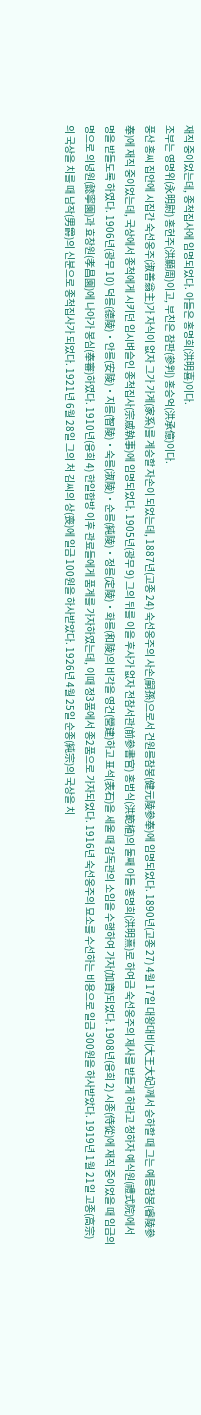재직 중이었는데, 종척집사에 임명되었다. 아들은 홍명희(洪明喜)이다.
조부는 영명위(永明尉) 홍현주(洪顯周)이고, 부친은 참판(參判) 홍승억(洪承億)이다.
풍산 홍씨 집안에 시집간 숙선옹주(淑善翁主)가 자식이 없자 그가 가계(家系)를 계승할 자손이 되었는데, 1887년(고종 24) 숙선옹주의 사손(嗣孫)으로서 건원릉참봉(健元陵參奉)에 임명되었다. 1890년(고종 27) 4월 17일 대왕대비(大王大妃)께서 승하할 때 그는 예릉참봉(睿陵參奉)에 재직 중이었는데, 국상에서 종척에게 시키던 임시벼슬인 종척집사(宗戚執事)에 임명되었다. 1905년(광무 9) 그의 뒤를 이을 후사가 없자 전참서관(前參書官) 홍범식(洪範植)의 둘째 아들 홍명희(洪明熹)로 하여금 숙선옹주의 제사를 받들게 하라고 청하자 예식원(禮式院)에서 명을 받들도록 하였다. 1906년(광무 10) 덕릉(德陵)‧안릉(安陵)‧지릉(智陵)‧숙릉(淑陵)‧순릉(純陵)‧정릉(定陵)‧화릉(和陵)의 비각을 영건(營建)하고 표석(表石)을 세울 때 감독관의 소임을 수행하여 가자(加資)되었다. 1908년(융희 2) 시종(侍從)에 재직 중이었을 때 임금의 명으로 의녕원(懿寧園)과 효창원(孝昌園)에 나아가 봉심(奉審)하였다. 1910년(융희 4) 한일합방 이후 관료들에게 품계를 가자하였는데, 이때 정3품에서 종2품으로 가자되었다. 1916년 숙선옹주의 묘소를 수선하는 비용으로 일금 300원을 하사받았다. 1919년 1월 21일 고종(高宗)의 국상을 치를 때 남작(男爵)의 신분으로 종척집사가 되었다. 1921년 6월 28일 그의 처 김씨의 상(喪)에 일금 100원을 하사받았다. 1926년 4월 25일 순종(純宗)의 국상을 치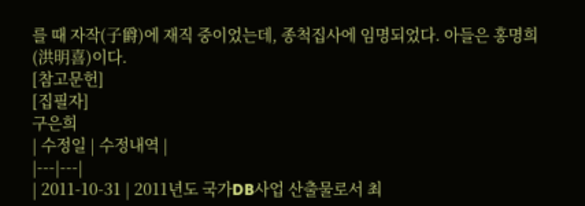를 때 자작(子爵)에 재직 중이었는데, 종척집사에 임명되었다. 아들은 홍명희(洪明喜)이다.
[참고문헌]
[집필자]
구은희
| 수정일 | 수정내역 |
|---|---|
| 2011-10-31 | 2011년도 국가DB사업 산출물로서 최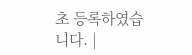초 등록하였습니다. |